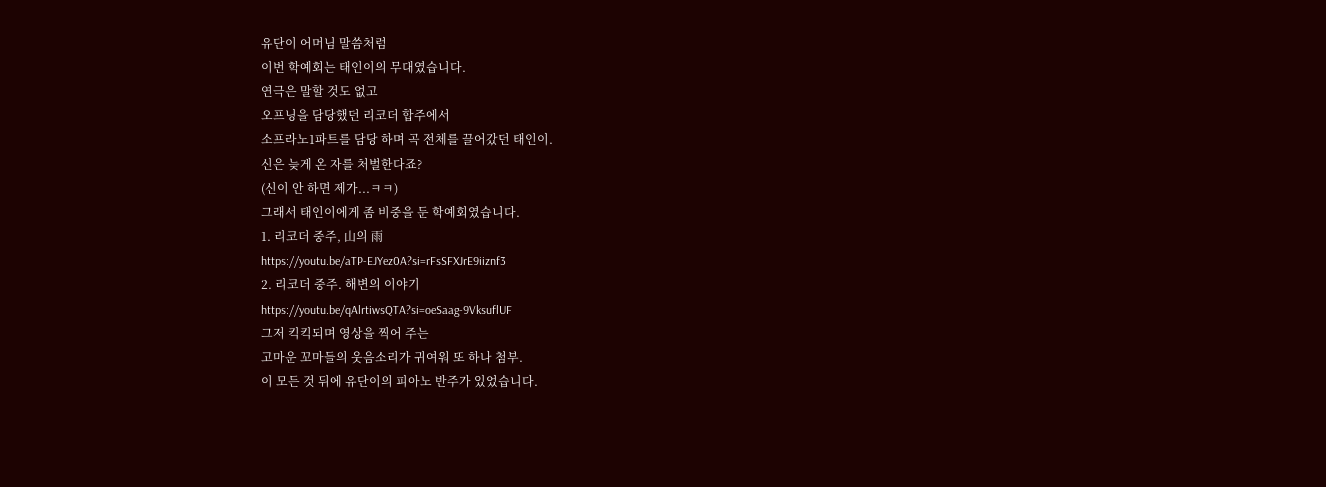유단이 어머님 말씀처럼
이번 학예회는 태인이의 무대였습니다.
연극은 말할 것도 없고
오프닝을 담당했던 리코더 합주에서
소프라노1파트를 담당 하며 곡 전체를 끌어갔던 태인이.
신은 늦게 온 자를 처벌한다죠?
(신이 안 하면 제가...ㅋㅋ)
그래서 태인이에게 좀 비중을 둔 학예회였습니다.
1. 리코더 중주, 山의 雨
https://youtu.be/aTP-EJYez0A?si=rFsSFXJrE9iiznf3
2. 리코더 중주. 해변의 이야기
https://youtu.be/qAlrtiwsQTA?si=oeSaag-9VksuflUF
그저 킥킥되며 영상을 찍어 주는
고마운 꼬마들의 웃음소리가 귀여워 또 하나 첨부.
이 모든 것 뒤에 유단이의 피아노 반주가 있었습니다.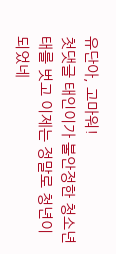유단아, 고마워!
첫댓글 태인이가 불안정한 청소년 태를 벗고 이제는 정말로 청년이 되었네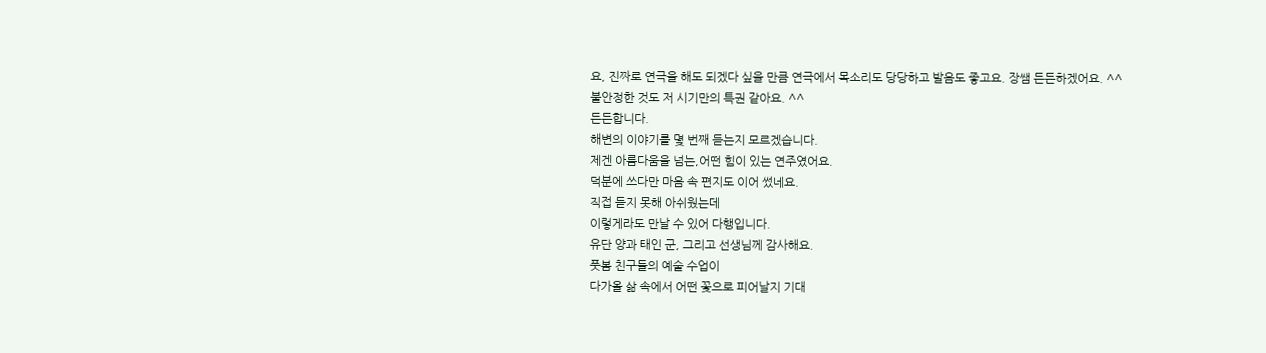요, 진짜로 연극을 해도 되겠다 싶을 만큼 연극에서 목소리도 당당하고 발음도 좋고요. 장쌤 든든하겠어요. ^^
불안정한 것도 저 시기만의 특권 같아요. ^^
든든합니다.
해변의 이야기를 몇 번째 듣는지 모르겠습니다.
제겐 아름다움을 넘는,어떤 힘이 있는 연주였어요.
덕분에 쓰다만 마음 속 편지도 이어 썼네요.
직접 듣지 못해 아쉬웠는데
이렇게라도 만날 수 있어 다행입니다.
유단 양과 태인 군, 그리고 선생님께 감사해요.
풋봄 친구들의 예술 수업이
다가올 삶 속에서 어떤 꽃으로 피어날지 기대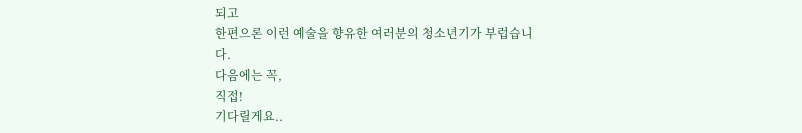되고
한편으론 이런 예술을 향유한 여러분의 청소년기가 부럽습니다.
다음에는 꼭,
직접!
기다릴게요..